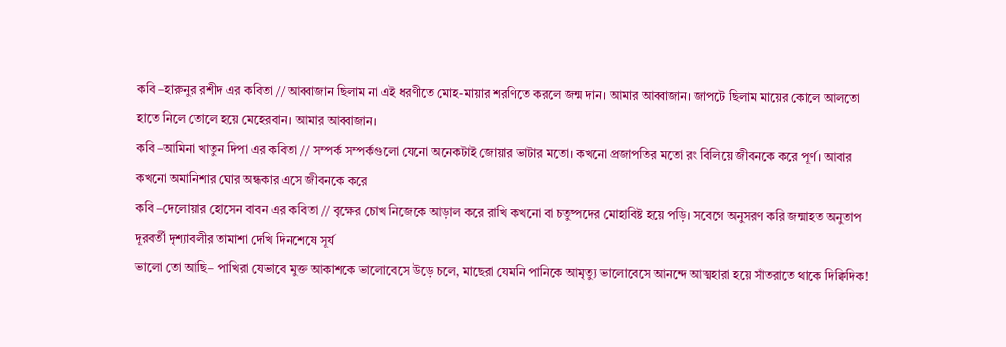কবি –হারুনুর রশীদ এর কবিতা // আব্বাজান ছিলাম না এই ধরণীতে মোহ-মায়ার শরণিতে করলে জন্ম দান। আমার আব্বাজান। জাপটে ছিলাম মায়ের কোলে আলতো হাতে নিলে তোলে হয়ে মেহেরবান। আমার আব্বাজান।
কবি –আমিনা খাতুন দিপা এর কবিতা // সম্পর্ক সম্পর্কগুলো যেনো অনেকটাই জোয়ার ভাটার মতো। কখনো প্রজাপতির মতো রং বিলিয়ে জীবনকে করে পূর্ণ। আবার কখনো অমানিশার ঘোর অন্ধকার এসে জীবনকে করে
কবি –দেলোয়ার হোসেন বাবন এর কবিতা // বৃক্ষের চোখ নিজেকে আড়াল করে রাখি কখনো বা চতুষ্পদের মোহাবিষ্ট হয়ে পড়ি। সবেগে অনুসরণ করি জন্মাহত অনুতাপ দূরবর্তী দৃশ্যাবলীর তামাশা দেখি দিনশেষে সূর্য
ভালো তো আছি– পাখিরা যেভাবে মুক্ত আকাশকে ভালোবেসে উড়ে চলে, মাছেরা যেমনি পানিকে আমৃত্যু ভালোবেসে আনন্দে আত্মহারা হয়ে সাঁতরাতে থাকে দিক্বিদিক!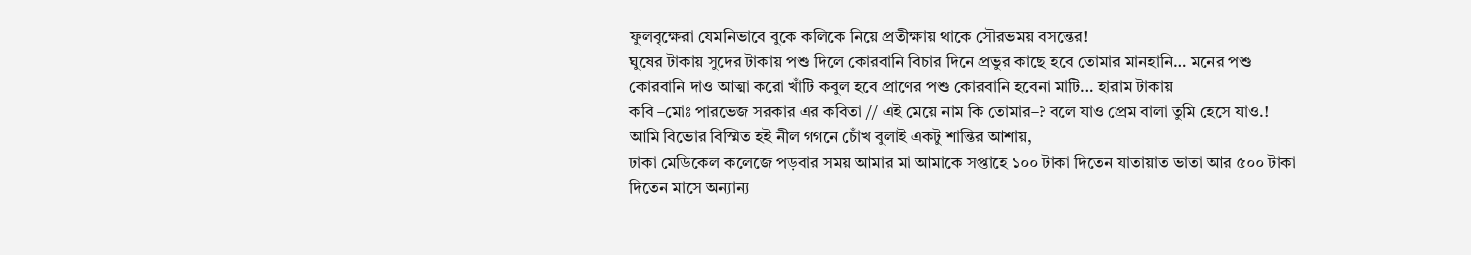ফুলবৃক্ষেরা যেমনিভাবে বুকে কলিকে নিয়ে প্রতীক্ষায় থাকে সৌরভময় বসন্তের!
ঘুষের টাকায় সুদের টাকায় পশু দিলে কোরবানি বিচার দিনে প্রভুর কাছে হবে তোমার মানহানি… মনের পশু কোরবানি দাও আত্মা করো খাঁটি কবুল হবে প্রাণের পশু কোরবানি হবেনা মাটি… হারাম টাকায়
কবি –মোঃ পারভেজ সরকার এর কবিতা // এই মেয়ে নাম কি তোমার–? বলে যাও প্রেম বালা তুমি হেসে যাও.! আমি বিভোর বিস্মিত হই নীল গগনে চোঁখ বুলাই একটু শান্তির আশায়,
ঢাকা মেডিকেল কলেজে পড়বার সময় আমার মা আমাকে সপ্তাহে ১০০ টাকা দিতেন যাতায়াত ভাতা আর ৫০০ টাকা দিতেন মাসে অন্যান্য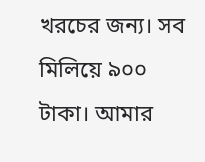খরচের জন্য। সব মিলিয়ে ৯০০ টাকা। আমার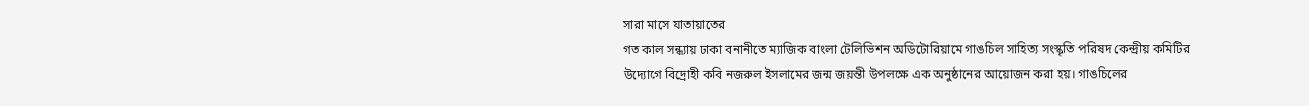সারা মাসে যাতায়াতের
গত কাল সন্ধ্যায় ঢাকা বনানীতে ম্যাজিক বাংলা টেলিভিশন অডিটোরিয়ামে গাঙচিল সাহিত্য সংস্কৃতি পরিষদ কেন্দ্রীয় কমিটির উদ্যোগে বিদ্রোহী কবি নজরুল ইসলামের জন্ম জয়ন্তী উপলক্ষে এক অনুষ্ঠানের আয়োজন করা হয়। গাঙচিলের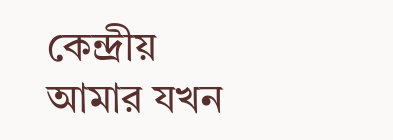কেন্দ্রীয়
আমার যখন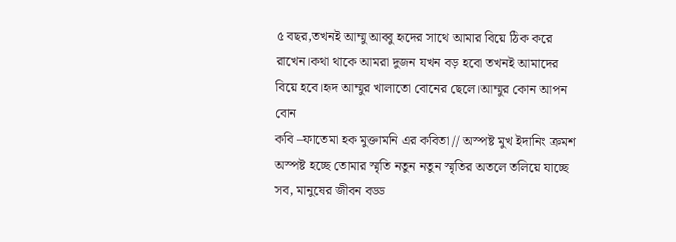৫ বছর,তখনই আম্মু আব্বু হৃদের সাথে আমার বিয়ে ঠিক করে রাখেন।কথা থাকে আমরা দুজন যখন বড় হবো তখনই আমাদের বিয়ে হবে।হৃদ আম্মুর খালাতো বোনের ছেলে।আম্মুর কোন আপন বোন
কবি –ফাতেমা হক মুক্তামনি এর কবিতা // অস্পষ্ট মুখ ইদানিং ক্রমশ অস্পষ্ট হচ্ছে তোমার স্মৃতি নতুন নতুন স্মৃতির অতলে তলিয়ে যাচ্ছে সব, মানুষের জীবন বড্ড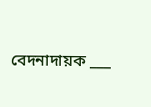বেদনাদায়ক ___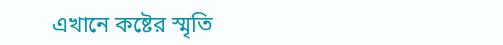এখানে কষ্টের স্মৃতি